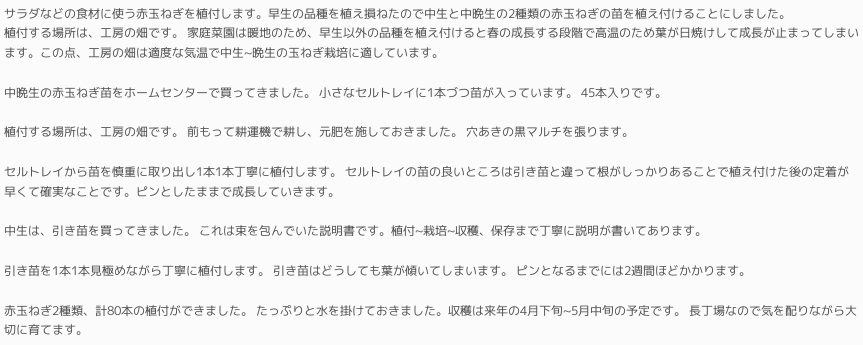サラダなどの食材に使う赤玉ねぎを植付します。早生の品種を植え損ねたので中生と中晩生の2種類の赤玉ねぎの苗を植え付けることにしました。
植付する場所は、工房の畑です。 家庭菜園は暖地のため、早生以外の品種を植え付けると春の成長する段階で高温のため葉が日焼けして成長が止まってしまいます。この点、工房の畑は適度な気温で中生~晩生の玉ねぎ栽培に適しています。

中晩生の赤玉ねぎ苗をホームセンターで買ってきました。 小さなセルトレイに1本づつ苗が入っています。 45本入りです。

植付する場所は、工房の畑です。 前もって耕運機で耕し、元肥を施しておきました。 穴あきの黒マルチを張ります。

セルトレイから苗を慎重に取り出し1本1本丁寧に植付します。 セルトレイの苗の良いところは引き苗と違って根がしっかりあることで植え付けた後の定着が早くて確実なことです。ピンとしたままで成長していきます。

中生は、引き苗を買ってきました。 これは束を包んでいた説明書です。植付~栽培~収穫、保存まで丁寧に説明が書いてあります。

引き苗を1本1本見極めながら丁寧に植付します。 引き苗はどうしても葉が傾いてしまいます。 ピンとなるまでには2週間ほどかかります。

赤玉ねぎ2種類、計80本の植付ができました。 たっぷりと水を掛けておきました。収穫は来年の4月下旬~5月中旬の予定です。 長丁場なので気を配りながら大切に育てます。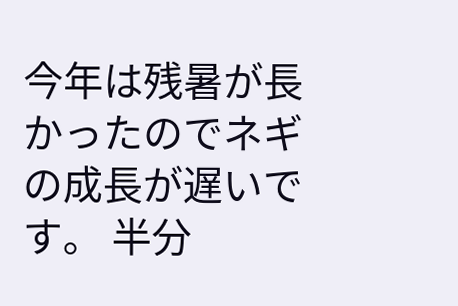今年は残暑が長かったのでネギの成長が遅いです。 半分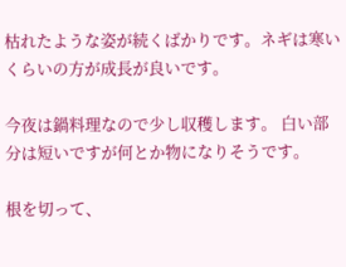枯れたような姿が続くばかりです。ネギは寒いくらいの方が成長が良いです。

今夜は鍋料理なので少し収穫します。 白い部分は短いですが何とか物になりそうです。

根を切って、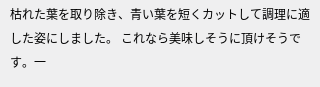枯れた葉を取り除き、青い葉を短くカットして調理に適した姿にしました。 これなら美味しそうに頂けそうです。一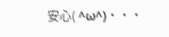安心( ^ω^)・・・